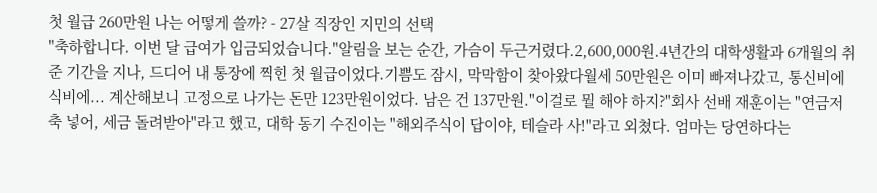첫 월급 260만원 나는 어떻게 쓸까? - 27살 직장인 지민의 선택
"축하합니다. 이번 달 급여가 입금되었습니다."알림을 보는 순간, 가슴이 두근거렸다.2,600,000원.4년간의 대학생활과 6개월의 취준 기간을 지나, 드디어 내 통장에 찍힌 첫 월급이었다.기쁨도 잠시, 막막함이 찾아왔다월세 50만원은 이미 빠져나갔고, 통신비에 식비에... 계산해보니 고정으로 나가는 돈만 123만원이었다. 남은 건 137만원."이걸로 뭘 해야 하지?"회사 선배 재훈이는 "연금저축 넣어, 세금 돌려받아"라고 했고, 대학 동기 수진이는 "해외주식이 답이야, 테슬라 사!"라고 외쳤다. 엄마는 당연하다는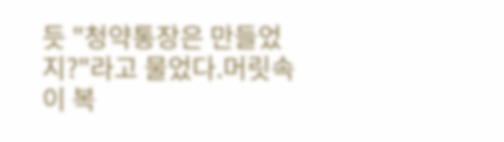듯 "청약통장은 만들었지?"라고 물었다.머릿속이 복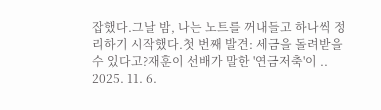잡했다.그날 밤, 나는 노트를 꺼내들고 하나씩 정리하기 시작했다.첫 번째 발견: 세금을 돌려받을 수 있다고?재훈이 선배가 말한 '연금저축'이 ..
2025. 11. 6.